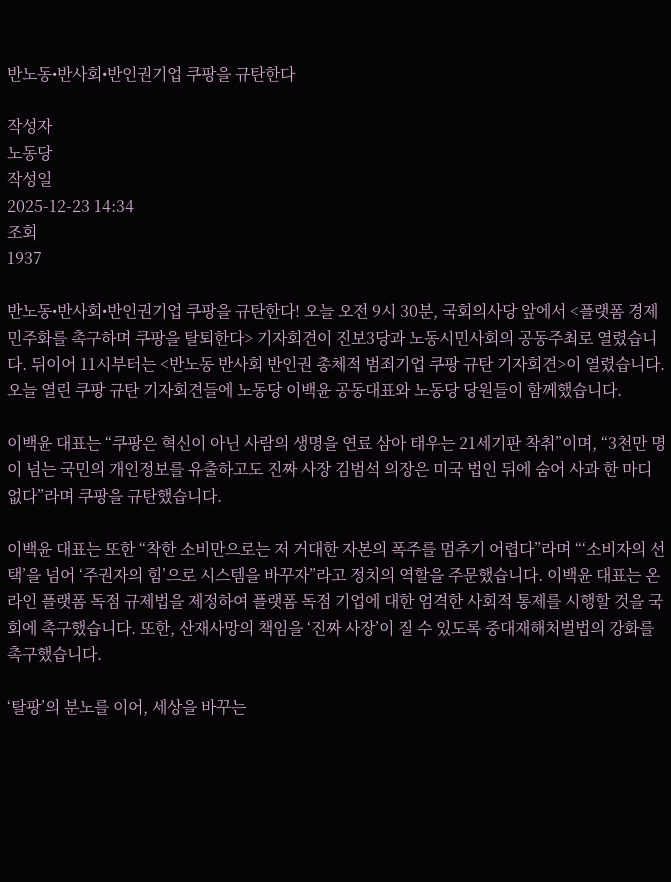반노동•반사회•반인권기업 쿠팡을 규탄한다

작성자
노동당
작성일
2025-12-23 14:34
조회
1937

반노동•반사회•반인권기업 쿠팡을 규탄한다! 오늘 오전 9시 30분, 국회의사당 앞에서 <플랫폼 경제민주화를 촉구하며 쿠팡을 탈퇴한다> 기자회견이 진보3당과 노동시민사회의 공동주최로 열렸습니다. 뒤이어 11시부터는 <반노동 반사회 반인권 총체적 범죄기업 쿠팡 규탄 기자회견>이 열렸습니다. 오늘 열린 쿠팡 규탄 기자회견들에 노동당 이백윤 공동대표와 노동당 당원들이 함께했습니다.

이백윤 대표는 “쿠팡은 혁신이 아닌 사람의 생명을 연료 삼아 태우는 21세기판 착취”이며, “3천만 명이 넘는 국민의 개인정보를 유출하고도 진짜 사장 김범석 의장은 미국 법인 뒤에 숨어 사과 한 마디 없다”라며 쿠팡을 규탄했습니다.

이백윤 대표는 또한 “착한 소비만으로는 저 거대한 자본의 폭주를 멈추기 어렵다”라며 “‘소비자의 선택’을 넘어 ‘주권자의 힘’으로 시스템을 바꾸자”라고 정치의 역할을 주문했습니다. 이백윤 대표는 온라인 플랫폼 독점 규제법을 제정하여 플랫폼 독점 기업에 대한 엄격한 사회적 통제를 시행할 것을 국회에 촉구했습니다. 또한, 산재사망의 책임을 ‘진짜 사장’이 질 수 있도록 중대재해처벌법의 강화를 촉구했습니다.

‘탈팡’의 분노를 이어, 세상을 바꾸는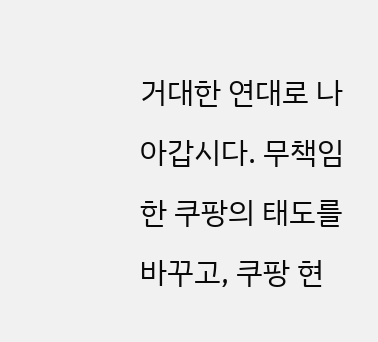거대한 연대로 나아갑시다. 무책임한 쿠팡의 태도를 바꾸고, 쿠팡 현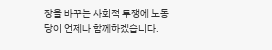장을 바꾸는 사회적 투쟁에 노동당이 언제나 함께하겠습니다.